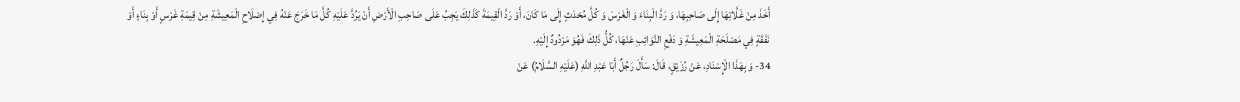أَخَذَ مِنْ غَلَّاتِهَا إِلَى صَاحِبِهَا، وَ رَدَّ الْبِنَاءَ وَ الْغَرْسَ وَ كُلَّ مُحْدَثٍ إِلَى مَا كَانَ، أَوْ رَدَّ الْقِيمَةَ كَذَلِكَ يَجِبُ عَلَى صَاحِبِ الْأَرْضِ أَنْ يَرُدَّ عَلَيْهِ كُلَّ مَا خَرَجَ عَنْهُ فِي إِصْلَاحِ الْمَعِيشَةِ مِنْ قِيمَةِ غَرْسٍ أَوْ بِنَاءٍ أَوْ نَفَقَةٍ فِي مَصْلَحَةِ الْمَعِيشَةِ وَ دَفْعِ النَّوَائِبِ عَنْهَا، كُلُّ ذَلِكَ فَهُوَ مَرْدُودٌ إِلَيْهِ.
34- وَ بِهَذَا الْإِسْنَادِ، عَنْ رُزَيْقٍ، قَالَ: سَأَلَ رَجُلٌ أَبَا عَبْدِ اللَّهِ (عَلَيْهِ السَّلَامُ) عَنْ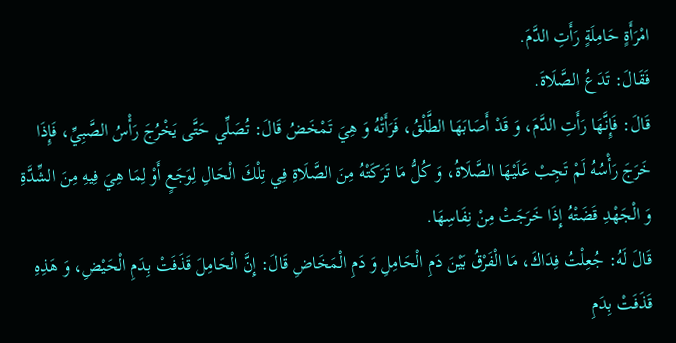امْرَأَةٍ حَامِلَةٍ رَأَتِ الدَّمَ.
فَقَالَ: تَدَعُ الصَّلَاةَ.
قَالَ: فَإِنَّهَا رَأَتِ الدَّمَ، وَ قَدْ أَصَابَهَا الطَّلْقُ، فَرَأَتْهُ وَ هِيَ تَمْخَضُ قَالَ: تُصَلِّي حَتَّى يَخْرُجَ رَأْسُ الصَّبِيِّ، فَإِذَا خَرَجَ رَأْسُهُ لَمْ تَجِبْ عَلَيْهَا الصَّلَاةُ، وَ كُلُّ مَا تَرَكَتْهُ مِنَ الصَّلَاةِ فِي تِلْكَ الْحَالِ لِوَجَعٍ أَوْ لِمَا هِيَ فِيهِ مِنَ الشِّدَّةِ وَ الْجَهْدِ قَضَتْهُ إِذَا خَرَجَتْ مِنْ نِفَاسِهَا.
قَالَ لَهُ: جُعِلْتُ فِدَاكَ، مَا الْفَرْقُ بَيْنَ دَمِ الْحَامِلِ وَ دَمِ الْمَخَاضِ قَالَ: إِنَّ الْحَامِلَ قَذَفَتْ بِدَمِ الْحَيْضِ، وَ هَذِهِ قَذَفَتْ بِدَمِ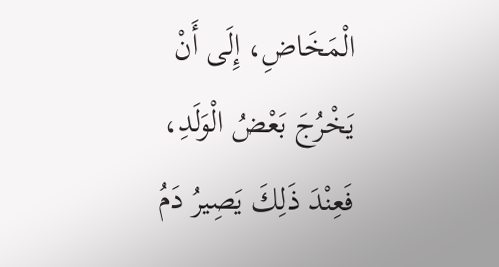الْمَخَاضِ، إِلَى أَنْ يَخْرُجَ بَعْضُ الْوَلَدِ، فَعِنْدَ ذَلِكَ يَصِيرُ دَمُ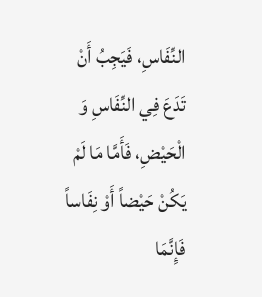النِّفَاسِ، فَيَجِبُ أَنْ تَدَعَ فِي النِّفَاسِ وَ الْحَيْضِ، فَأَمَّا مَا لَمْ يَكُنْ حَيْضاً أَوْ نِفَاساً فَإِنَّمَا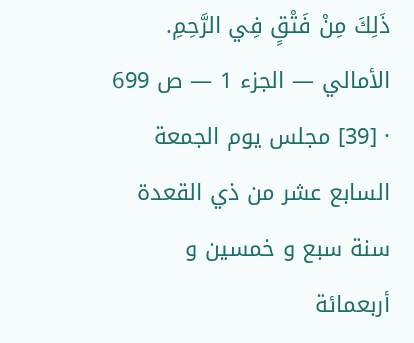ذَلِكَ مِنْ فَتْقٍ فِي الرَّحِمِ.
الأمالي — الجزء 1 — ص 699 · [39] مجلس يوم الجمعة السابع عشر من ذي القعدة سنة سبع و خمسين و أربعمائة